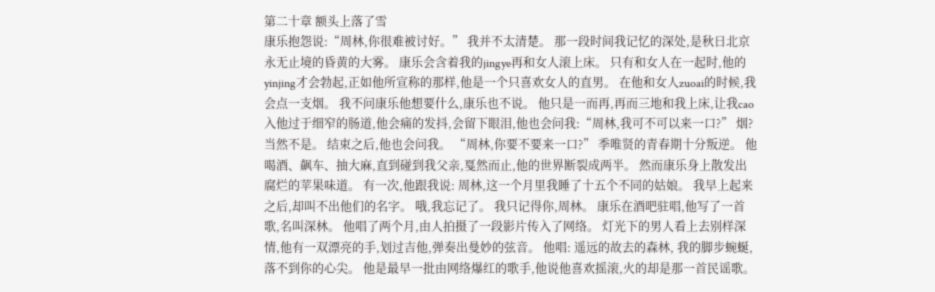第二十章 额头上落了雪
康乐抱怨说:“周林,你很难被讨好。” 我并不太清楚。 那一段时间我记忆的深处,是秋日北京永无止境的昏黄的大雾。 康乐会含着我的jingye再和女人滚上床。 只有和女人在一起时,他的yinjing才会勃起,正如他所宣称的那样,他是一个只喜欢女人的直男。 在他和女人zuoai的时候,我会点一支烟。 我不问康乐他想要什么,康乐也不说。 他只是一而再,再而三地和我上床,让我cao入他过于细窄的肠道,他会痛的发抖,会留下眼泪,他也会问我:“周林,我可不可以来一口?” 烟? 当然不是。 结束之后,他也会问我。 “周林,你要不要来一口?” 季唯贤的青春期十分叛逆。 他喝酒、飙车、抽大麻,直到碰到我父亲,戛然而止,他的世界断裂成两半。 然而康乐身上散发出腐烂的苹果味道。 有一次,他跟我说: 周林,这一个月里我睡了十五个不同的姑娘。 我早上起来之后,却叫不出他们的名字。 哦,我忘记了。 我只记得你,周林。 康乐在酒吧驻唱,他写了一首歌,名叫深林。 他唱了两个月,由人拍摄了一段影片传入了网络。 灯光下的男人看上去别样深情,他有一双漂亮的手,划过吉他,弹奏出曼妙的弦音。 他唱: 遥远的故去的森林, 我的脚步蜿蜒, 落不到你的心尖。 他是最早一批由网络爆红的歌手,他说他喜欢摇滚,火的却是那一首民谣歌。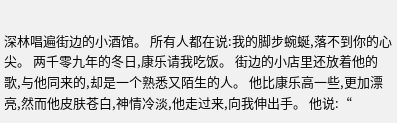深林唱遍街边的小酒馆。 所有人都在说:我的脚步蜿蜒,落不到你的心尖。 两千零九年的冬日,康乐请我吃饭。 街边的小店里还放着他的歌,与他同来的,却是一个熟悉又陌生的人。 他比康乐高一些,更加漂亮,然而他皮肤苍白,神情冷淡,他走过来,向我伸出手。 他说:“